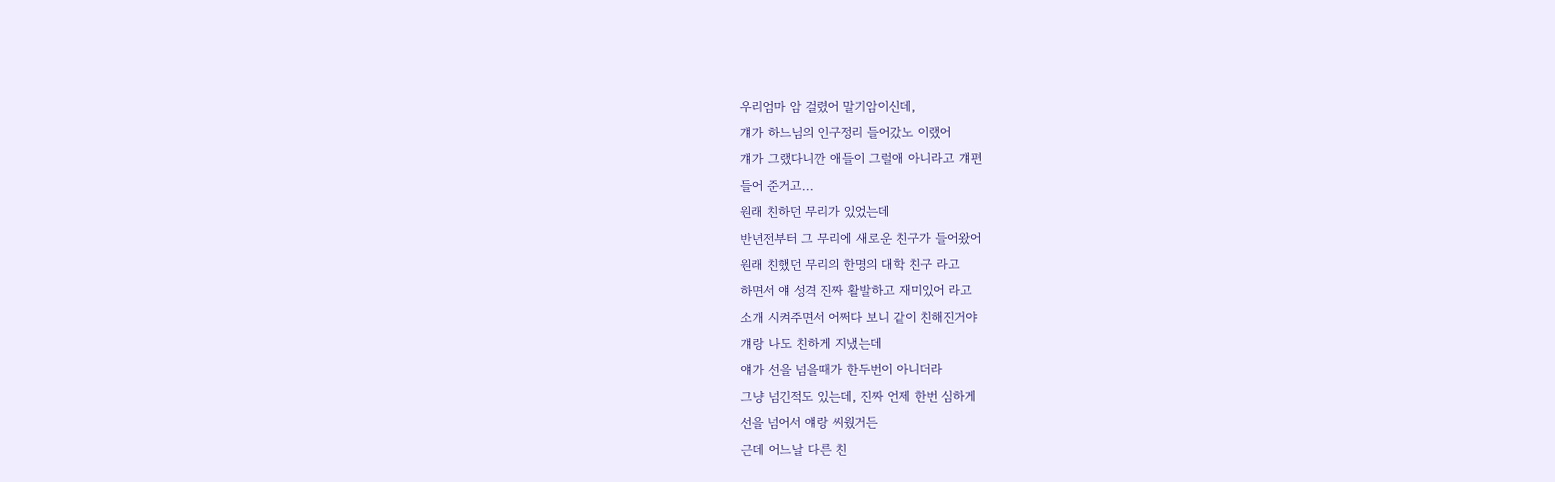우리엄마 암 걸렸어 말기암이신데,
걔가 하느님의 인구정리 들어갔노 이랬어
걔가 그랬다니깐 애들이 그럴애 아니라고 걔편
들어 준거고...
원래 친하던 무리가 있었는데
반년전부터 그 무리에 새로운 친구가 들어왔어
원래 친했던 무리의 한명의 대학 친구 라고
하면서 얘 성격 진짜 활발하고 재미있어 라고
소개 시켜주면서 어쩌다 보니 같이 친해진거야
걔랑 나도 친하게 지냈는데
얘가 선을 넘을때가 한두번이 아니더라
그냥 넘긴적도 있는데, 진짜 언제 한번 심하게
선을 넘어서 얘랑 씨웠거든
근데 어느날 다른 친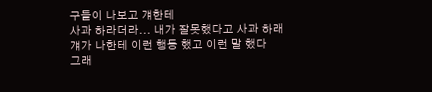구들이 나보고 걔한테
사과 하라더라... 내가 잘못했다고 사과 하래
걔가 나한테 이런 행동 했고 이런 말 했다
그래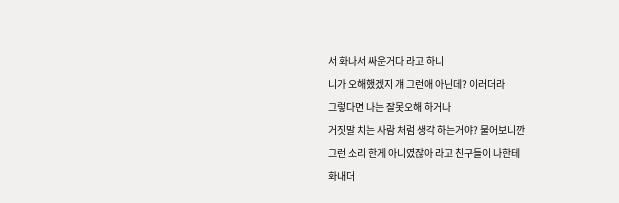서 화나서 싸운거다 라고 하니
니가 오해했겠지 걔 그런애 아닌데? 이러더라
그렇다면 나는 잘못오해 하거나
거짓말 치는 사람 처럼 생각 하는거야? 물어보니깐
그런 소리 한게 아니였잖아 라고 친구들이 나한테
화내더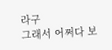라구
그래서 어쩌다 보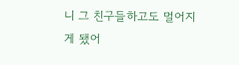니 그 친구들하고도 멀어지게 됐어